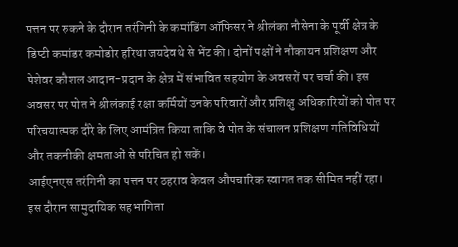पत्तन पर रुकने के दौरान तरंगिनी के कमांडिंग ऑफिसर ने श्रीलंका नौसेना के पूर्वी क्षेत्र के डिप्टी कमांडर कमोडोर हरिथा जयदेवथे से भेंट की। दोनों पक्षों ने नौकायन प्रशिक्षण और पेशेवर कौशल आदान-प्रदान के क्षेत्र में संभावित सहयोग के अवसरों पर चर्चा की। इस अवसर पर पोत ने श्रीलंकाई रक्षा कर्मियों उनके परिवारों और प्रशिक्षु अधिकारियों को पोत पर परिचयात्मक दौरे के लिए आमंत्रित किया ताकि वे पोत के संचालन प्रशिक्षण गतिविधियों और तकनीकी क्षमताओं से परिचित हो सकें।
आईएनएस तरंगिनी का पत्तन पर ठहराव केवल औपचारिक स्वागत तक सीमित नहीं रहा। इस दौरान सामुदायिक सहभागिता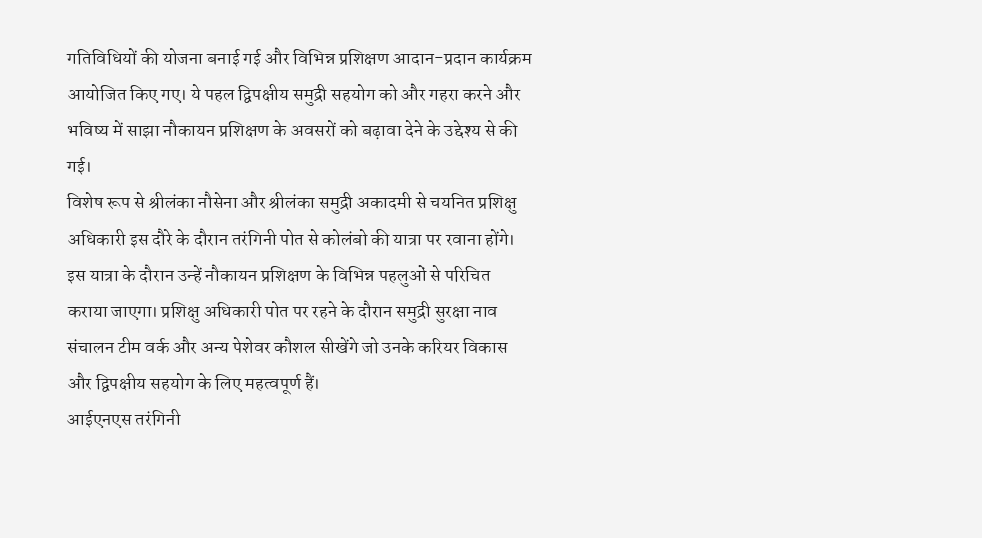गतिविधियों की योजना बनाई गई और विभिन्न प्रशिक्षण आदान-प्रदान कार्यक्रम आयोजित किए गए। ये पहल द्विपक्षीय समुद्री सहयोग को और गहरा करने और भविष्य में साझा नौकायन प्रशिक्षण के अवसरों को बढ़ावा देने के उद्देश्य से की गई।
विशेष रूप से श्रीलंका नौसेना और श्रीलंका समुद्री अकादमी से चयनित प्रशिक्षु अधिकारी इस दौरे के दौरान तरंगिनी पोत से कोलंबो की यात्रा पर रवाना होंगे। इस यात्रा के दौरान उन्हें नौकायन प्रशिक्षण के विभिन्न पहलुओं से परिचित कराया जाएगा। प्रशिक्षु अधिकारी पोत पर रहने के दौरान समुद्री सुरक्षा नाव संचालन टीम वर्क और अन्य पेशेवर कौशल सीखेंगे जो उनके करियर विकास और द्विपक्षीय सहयोग के लिए महत्वपूर्ण हैं।
आईएनएस तरंगिनी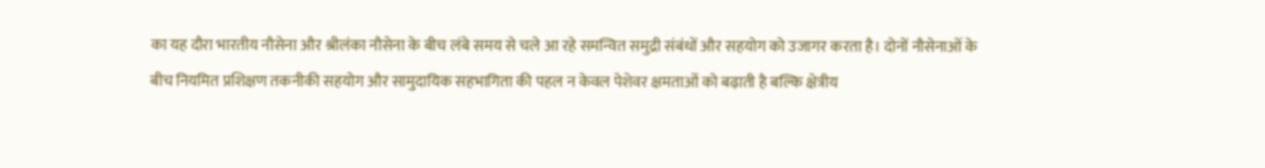का यह दौरा भारतीय नौसेना और श्रीलंका नौसेना के बीच लंबे समय से चले आ रहे समन्वित समुद्री संबंधों और सहयोग को उजागर करता है। दोनों नौसेनाओं के बीच नियमित प्रशिक्षण तकनीकी सहयोग और सामुदायिक सहभागिता की पहल न केवल पेशेवर क्षमताओं को बढ़ाती है बल्कि क्षेत्रीय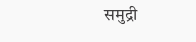समुद्री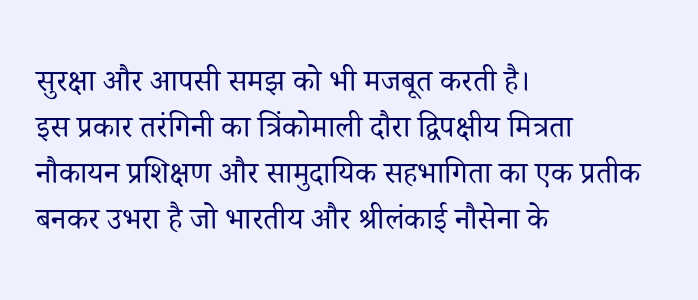सुरक्षा और आपसी समझ को भी मजबूत करती है।
इस प्रकार तरंगिनी का त्रिंकोमाली दौरा द्विपक्षीय मित्रता नौकायन प्रशिक्षण और सामुदायिक सहभागिता का एक प्रतीक बनकर उभरा है जो भारतीय और श्रीलंकाई नौसेना के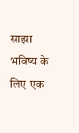साझा भविष्य के लिए एक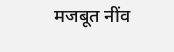मजबूत नींव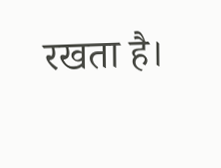रखता है।